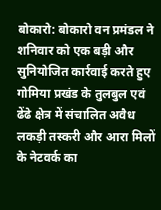बोकारो: बोकारो वन प्रमंडल ने शनिवार को एक बड़ी और सुनियोजित कार्रवाई करते हुए गोमिया प्रखंड के तुलबुल एवं ढेंढे क्षेत्र में संचालित अवैध लकड़ी तस्करी और आरा मिलों के नेटवर्क का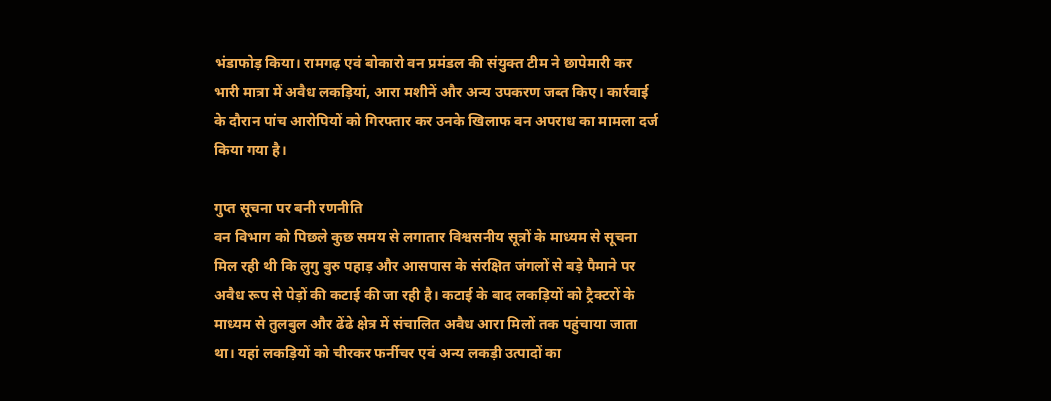भंडाफोड़ किया। रामगढ़ एवं बोकारो वन प्रमंडल की संयुक्त टीम ने छापेमारी कर भारी मात्रा में अवैध लकड़ियां, आरा मशीनें और अन्य उपकरण जब्त किए। कार्रवाई के दौरान पांच आरोपियों को गिरफ्तार कर उनके खिलाफ वन अपराध का मामला दर्ज किया गया है।

गुप्त सूचना पर बनी रणनीति
वन विभाग को पिछले कुछ समय से लगातार विश्वसनीय सूत्रों के माध्यम से सूचना मिल रही थी कि लुगु बुरु पहाड़ और आसपास के संरक्षित जंगलों से बड़े पैमाने पर अवैध रूप से पेड़ों की कटाई की जा रही है। कटाई के बाद लकड़ियों को ट्रैक्टरों के माध्यम से तुलबुल और ढेंढे क्षेत्र में संचालित अवैध आरा मिलों तक पहुंचाया जाता था। यहां लकड़ियों को चीरकर फर्नीचर एवं अन्य लकड़ी उत्पादों का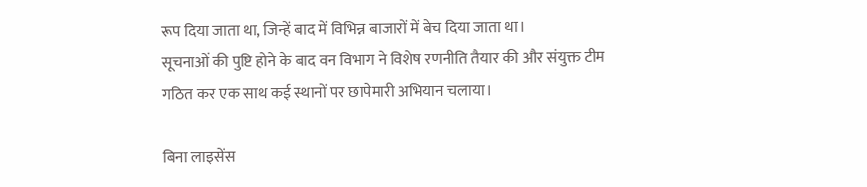रूप दिया जाता था, जिन्हें बाद में विभिन्न बाजारों में बेच दिया जाता था।
सूचनाओं की पुष्टि होने के बाद वन विभाग ने विशेष रणनीति तैयार की और संयुक्त टीम गठित कर एक साथ कई स्थानों पर छापेमारी अभियान चलाया।

बिना लाइसेंस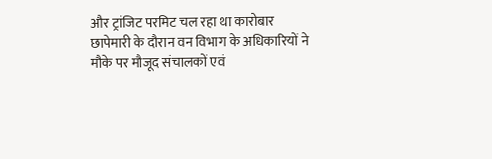और ट्रांजिट परमिट चल रहा था कारोबार
छापेमारी के दौरान वन विभाग के अधिकारियों ने मौके पर मौजूद संचालकों एवं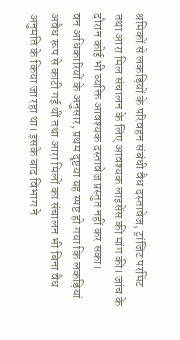श्रमिकों से लकड़ियों के परिवहन संबंधी वैध दस्तावेज, ट्रांजिट परमिट तथा आरा मिल संचालन के लिए आवश्यक लाइसेंस की मांग की। जांच के दौरान कोई भी व्यक्ति आवश्यक दस्तावेज प्रस्तुत नहीं कर सका।
वन अधिकारियों के अनुसार, प्रथम दृष्टया यह स्पष्ट हो गया कि लकड़ियां अवैध रूप से काटी गई थीं तथा आरा मिलों का संचालन भी बिना वैध अनुमति के किया जा रहा था। इसके बाद विभाग ने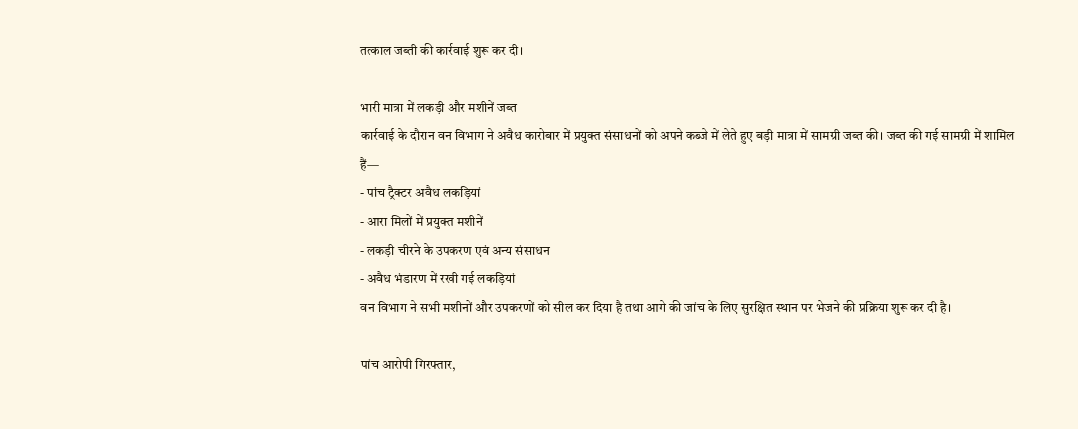तत्काल जब्ती की कार्रवाई शुरू कर दी।

भारी मात्रा में लकड़ी और मशीनें जब्त
कार्रवाई के दौरान वन विभाग ने अवैध कारोबार में प्रयुक्त संसाधनों को अपने कब्जे में लेते हुए बड़ी मात्रा में सामग्री जब्त की। जब्त की गई सामग्री में शामिल हैं—
- पांच ट्रैक्टर अवैध लकड़ियां
- आरा मिलों में प्रयुक्त मशीनें
- लकड़ी चीरने के उपकरण एवं अन्य संसाधन
- अवैध भंडारण में रखी गई लकड़ियां
वन विभाग ने सभी मशीनों और उपकरणों को सील कर दिया है तथा आगे की जांच के लिए सुरक्षित स्थान पर भेजने की प्रक्रिया शुरू कर दी है।

पांच आरोपी गिरफ्तार,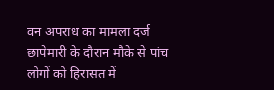वन अपराध का मामला दर्ज
छापेमारी के दौरान मौके से पांच लोगों को हिरासत में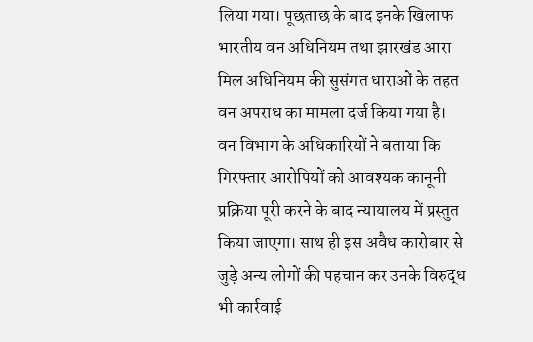लिया गया। पूछताछ के बाद इनके खिलाफ भारतीय वन अधिनियम तथा झारखंड आरा मिल अधिनियम की सुसंगत धाराओं के तहत वन अपराध का मामला दर्ज किया गया है।
वन विभाग के अधिकारियों ने बताया कि गिरफ्तार आरोपियों को आवश्यक कानूनी प्रक्रिया पूरी करने के बाद न्यायालय में प्रस्तुत किया जाएगा। साथ ही इस अवैध कारोबार से जुड़े अन्य लोगों की पहचान कर उनके विरुद्ध भी कार्रवाई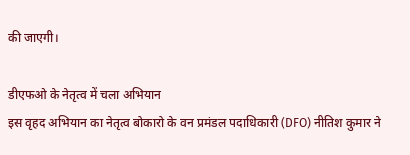की जाएगी।

डीएफओ के नेतृत्व में चला अभियान
इस वृहद अभियान का नेतृत्व बोकारो के वन प्रमंडल पदाधिकारी (DFO) नीतिश कुमार ने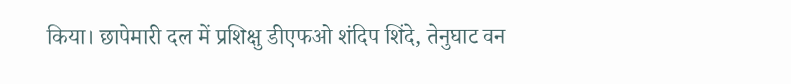किया। छापेमारी दल में प्रशिक्षु डीएफओ शंदिप शिंदे, तेनुघाट वन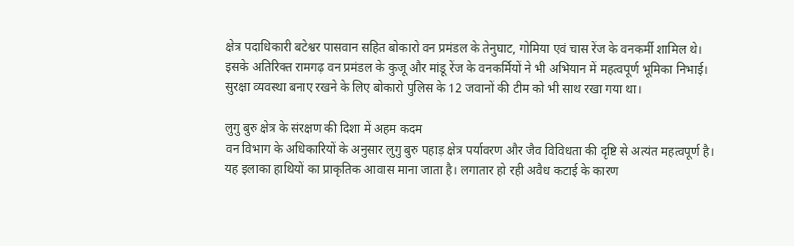क्षेत्र पदाधिकारी बटेश्वर पासवान सहित बोकारो वन प्रमंडल के तेनुघाट, गोमिया एवं चास रेंज के वनकर्मी शामिल थे।
इसके अतिरिक्त रामगढ़ वन प्रमंडल के कुजू और मांडू रेंज के वनकर्मियों ने भी अभियान में महत्वपूर्ण भूमिका निभाई। सुरक्षा व्यवस्था बनाए रखने के लिए बोकारो पुलिस के 12 जवानों की टीम को भी साथ रखा गया था।

लुगु बुरु क्षेत्र के संरक्षण की दिशा में अहम कदम
वन विभाग के अधिकारियों के अनुसार लुगु बुरु पहाड़ क्षेत्र पर्यावरण और जैव विविधता की दृष्टि से अत्यंत महत्वपूर्ण है। यह इलाका हाथियों का प्राकृतिक आवास माना जाता है। लगातार हो रही अवैध कटाई के कारण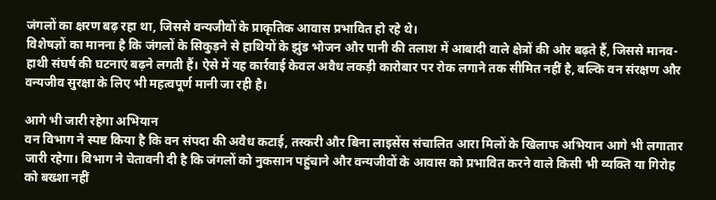जंगलों का क्षरण बढ़ रहा था, जिससे वन्यजीवों के प्राकृतिक आवास प्रभावित हो रहे थे।
विशेषज्ञों का मानना है कि जंगलों के सिकुड़ने से हाथियों के झुंड भोजन और पानी की तलाश में आबादी वाले क्षेत्रों की ओर बढ़ते हैं, जिससे मानव-हाथी संघर्ष की घटनाएं बढ़ने लगती हैं। ऐसे में यह कार्रवाई केवल अवैध लकड़ी कारोबार पर रोक लगाने तक सीमित नहीं है, बल्कि वन संरक्षण और वन्यजीव सुरक्षा के लिए भी महत्वपूर्ण मानी जा रही है।

आगे भी जारी रहेगा अभियान
वन विभाग ने स्पष्ट किया है कि वन संपदा की अवैध कटाई, तस्करी और बिना लाइसेंस संचालित आरा मिलों के खिलाफ अभियान आगे भी लगातार जारी रहेगा। विभाग ने चेतावनी दी है कि जंगलों को नुकसान पहुंचाने और वन्यजीवों के आवास को प्रभावित करने वाले किसी भी व्यक्ति या गिरोह को बख्शा नहीं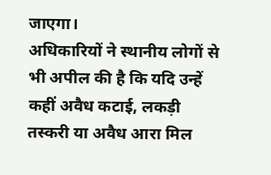जाएगा।
अधिकारियों ने स्थानीय लोगों से भी अपील की है कि यदि उन्हें कहीं अवैध कटाई, लकड़ी तस्करी या अवैध आरा मिल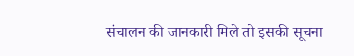संचालन की जानकारी मिले तो इसकी सूचना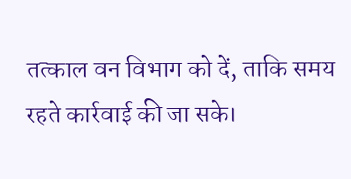तत्काल वन विभाग को दें, ताकि समय रहते कार्रवाई की जा सके।